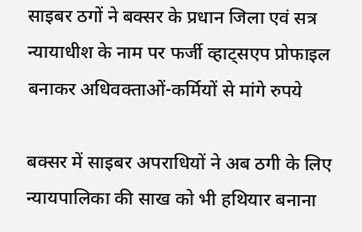साइबर ठगों ने बक्सर के प्रधान जिला एवं सत्र न्यायाधीश के नाम पर फर्जी व्हाट्सएप प्रोफाइल बनाकर अधिवक्ताओं-कर्मियों से मांगे रुपये

बक्सर में साइबर अपराधियों ने अब ठगी के लिए न्यायपालिका की साख को भी हथियार बनाना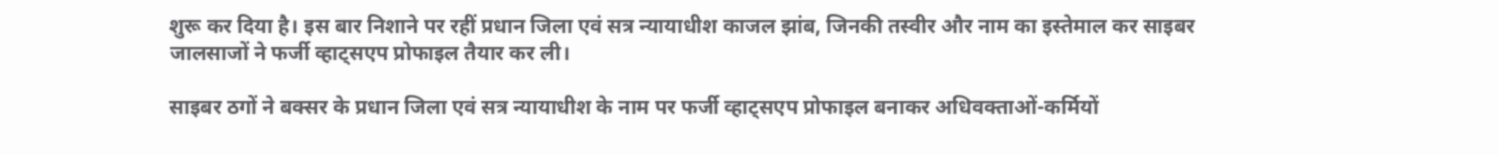शुरू कर दिया है। इस बार निशाने पर रहीं प्रधान जिला एवं सत्र न्यायाधीश काजल झांब, जिनकी तस्वीर और नाम का इस्तेमाल कर साइबर जालसाजों ने फर्जी व्हाट्सएप प्रोफाइल तैयार कर ली।

साइबर ठगों ने बक्सर के प्रधान जिला एवं सत्र न्यायाधीश के नाम पर फर्जी व्हाट्सएप प्रोफाइल बनाकर अधिवक्ताओं-कर्मियों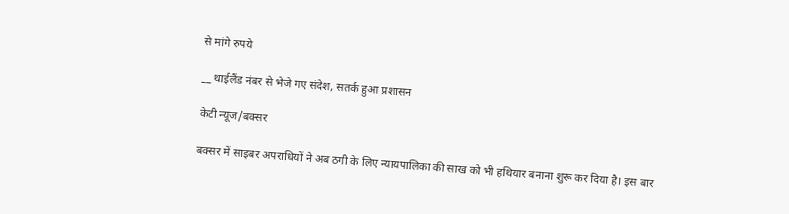से मांगे रुपये

__ थाईलैंड नंबर से भेजे गए संदेश, सतर्क हुआ प्रशासन

केटी न्यूज/बक्सर

बक्सर में साइबर अपराधियों ने अब ठगी के लिए न्यायपालिका की साख को भी हथियार बनाना शुरू कर दिया है। इस बार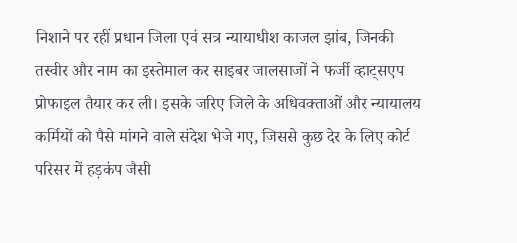निशाने पर रहीं प्रधान जिला एवं सत्र न्यायाधीश काजल झांब, जिनकी तस्वीर और नाम का इस्तेमाल कर साइबर जालसाजों ने फर्जी व्हाट्सएप प्रोफाइल तैयार कर ली। इसके जरिए जिले के अधिवक्ताओं और न्यायालय कर्मियों को पैसे मांगने वाले संदेश भेजे गए, जिससे कुछ देर के लिए कोर्ट परिसर में हड़कंप जैसी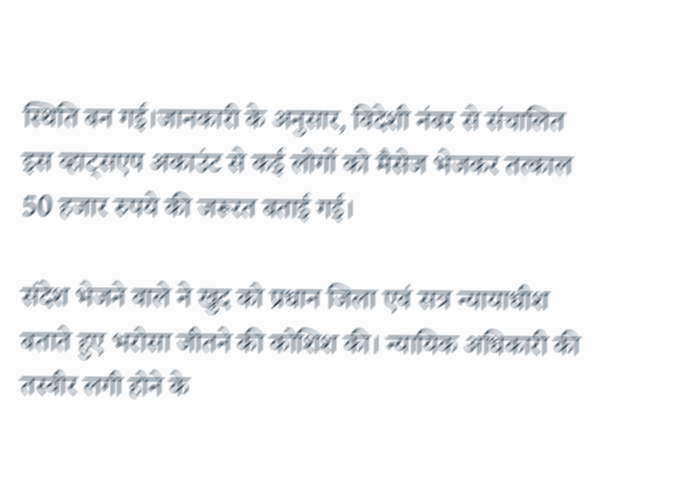स्थिति बन गई।जानकारी के अनुसार, विदेशी नंबर से संचालित इस व्हाट्सएप अकाउंट से कई लोगों को मैसेज भेजकर तत्काल 50 हजार रुपये की जरूरत बताई गई।

संदेश भेजने वाले ने खुद को प्रधान जिला एवं सत्र न्यायाधीश बताते हुए भरोसा जीतने की कोशिश की। न्यायिक अधिकारी की तस्वीर लगी होने के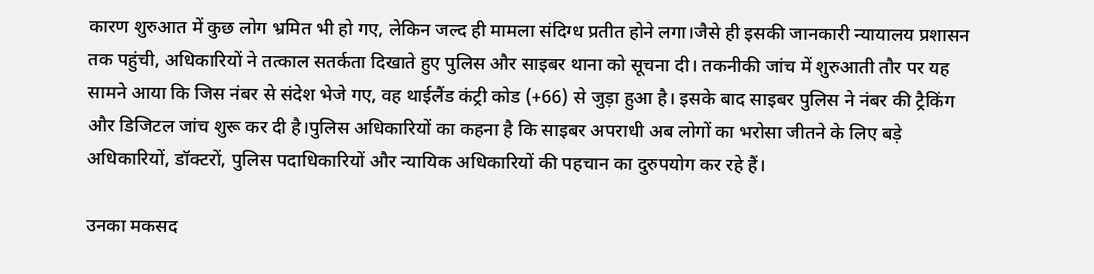कारण शुरुआत में कुछ लोग भ्रमित भी हो गए, लेकिन जल्द ही मामला संदिग्ध प्रतीत होने लगा।जैसे ही इसकी जानकारी न्यायालय प्रशासन तक पहुंची, अधिकारियों ने तत्काल सतर्कता दिखाते हुए पुलिस और साइबर थाना को सूचना दी। तकनीकी जांच में शुरुआती तौर पर यह सामने आया कि जिस नंबर से संदेश भेजे गए, वह थाईलैंड कंट्री कोड (+66) से जुड़ा हुआ है। इसके बाद साइबर पुलिस ने नंबर की ट्रैकिंग और डिजिटल जांच शुरू कर दी है।पुलिस अधिकारियों का कहना है कि साइबर अपराधी अब लोगों का भरोसा जीतने के लिए बड़े अधिकारियों, डॉक्टरों, पुलिस पदाधिकारियों और न्यायिक अधिकारियों की पहचान का दुरुपयोग कर रहे हैं।

उनका मकसद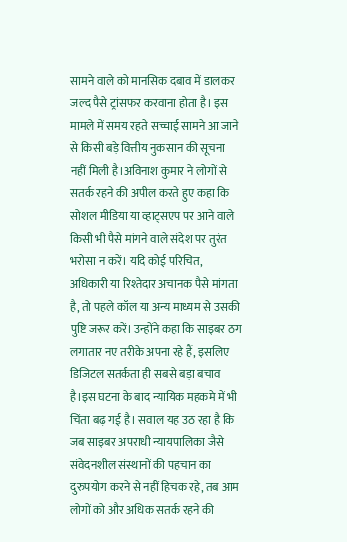सामने वाले को मानसिक दबाव में डालकर जल्द पैसे ट्रांसफर करवाना होता है। इस मामले में समय रहते सच्चाई सामने आ जाने से किसी बड़े वित्तीय नुकसान की सूचना नहीं मिली है।अविनाश कुमार ने लोगों से सतर्क रहने की अपील करते हुए कहा कि सोशल मीडिया या व्हाट्सएप पर आने वाले किसी भी पैसे मांगने वाले संदेश पर तुरंत भरोसा न करें। यदि कोई परिचित, अधिकारी या रिश्तेदार अचानक पैसे मांगता है, तो पहले कॉल या अन्य माध्यम से उसकी पुष्टि जरूर करें। उन्होंने कहा कि साइबर ठग लगातार नए तरीके अपना रहे हैं, इसलिए डिजिटल सतर्कता ही सबसे बड़ा बचाव है।इस घटना के बाद न्यायिक महकमे में भी चिंता बढ़ गई है। सवाल यह उठ रहा है कि जब साइबर अपराधी न्यायपालिका जैसे संवेदनशील संस्थानों की पहचान का दुरुपयोग करने से नहीं हिचक रहे, तब आम लोगों को और अधिक सतर्क रहने की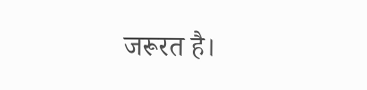जरूरत है।